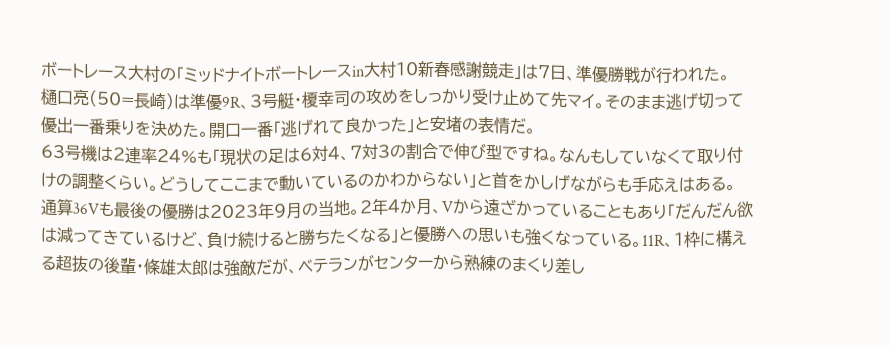ボートレース大村の「ミッドナイトボートレースin大村10新春感謝競走」は7日、準優勝戦が行われた。
樋口亮(50=長崎)は準優9R、3号艇・榎幸司の攻めをしっかり受け止めて先マイ。そのまま逃げ切って優出一番乗りを決めた。開口一番「逃げれて良かった」と安堵の表情だ。
63号機は2連率24%も「現状の足は6対4、7対3の割合で伸び型ですね。なんもしていなくて取り付けの調整くらい。どうしてここまで動いているのかわからない」と首をかしげながらも手応えはある。
通算36Vも最後の優勝は2023年9月の当地。2年4か月、Vから遠ざかっていることもあり「だんだん欲は減ってきているけど、負け続けると勝ちたくなる」と優勝への思いも強くなっている。11R、1枠に構える超抜の後輩・條雄太郎は強敵だが、ベテランがセンターから熟練のまくり差し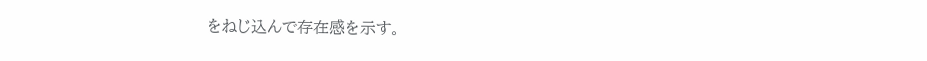をねじ込んで存在感を示す。